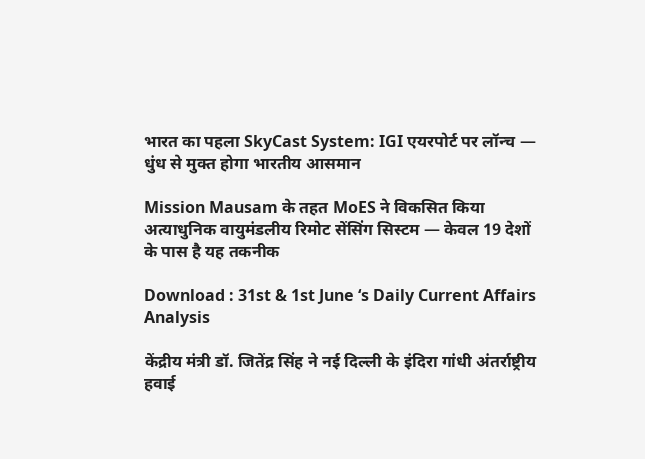भारत का पहला SkyCast System: IGI एयरपोर्ट पर लॉन्च — धुंध से मुक्त होगा भारतीय आसमान

Mission Mausam के तहत MoES ने विकसित किया अत्याधुनिक वायुमंडलीय रिमोट सेंसिंग सिस्टम — केवल 19 देशों के पास है यह तकनीक

Download : 31st & 1st June ‘s Daily Current Affairs Analysis

केंद्रीय मंत्री डॉ. जितेंद्र सिंह ने नई दिल्ली के इंदिरा गांधी अंतर्राष्ट्रीय हवाई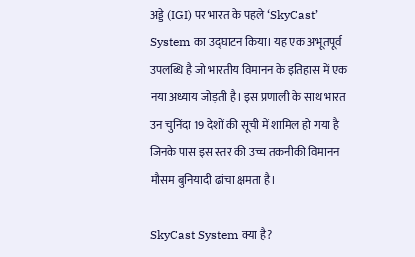अड्डे (IGI) पर भारत के पहले ‘SkyCast’ System का उद्घाटन किया। यह एक अभूतपूर्व उपलब्धि है जो भारतीय विमानन के इतिहास में एक नया अध्याय जोड़ती है। इस प्रणाली के साथ भारत उन चुनिंदा 19 देशों की सूची में शामिल हो गया है जिनके पास इस स्तर की उच्च तकनीकी विमानन मौसम बुनियादी ढांचा क्षमता है।

SkyCast System क्या है?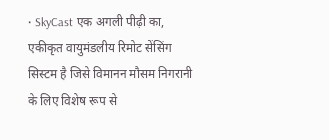• SkyCast एक अगली पीढ़ी का, एकीकृत वायुमंडलीय रिमोट सेंसिंग सिस्टम है जिसे विमानन मौसम निगरानी के लिए विशेष रूप से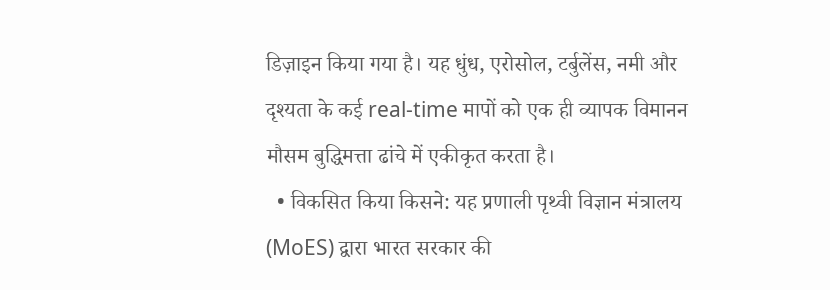डिज़ाइन किया गया है। यह धुंध, एरोसोल, टर्बुलेंस, नमी और दृश्यता के कई real-time मापों को एक ही व्यापक विमानन मौसम बुद्धिमत्ता ढांचे में एकीकृत करता है।
  • विकसित किया किसने: यह प्रणाली पृथ्वी विज्ञान मंत्रालय (MoES) द्वारा भारत सरकार की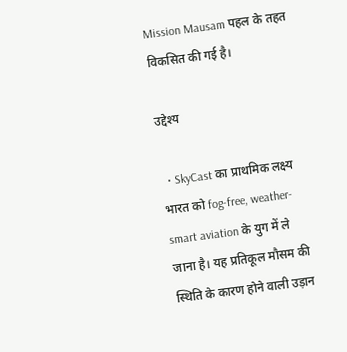Mission Mausam पहल के तहत विकसित की गई है।

उद्देश्य

  • SkyCast का प्राथमिक लक्ष्य भारत को fog-free, weather-smart aviation के युग में ले जाना है। यह प्रतिकूल मौसम की स्थिति के कारण होने वाली उड़ान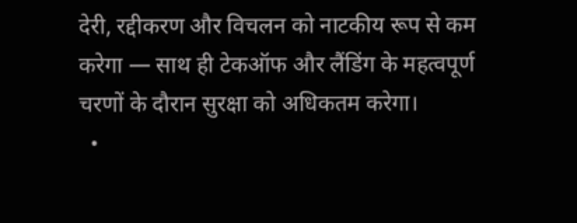देरी, रद्दीकरण और विचलन को नाटकीय रूप से कम करेगा — साथ ही टेकऑफ और लैंडिंग के महत्वपूर्ण चरणों के दौरान सुरक्षा को अधिकतम करेगा।
  •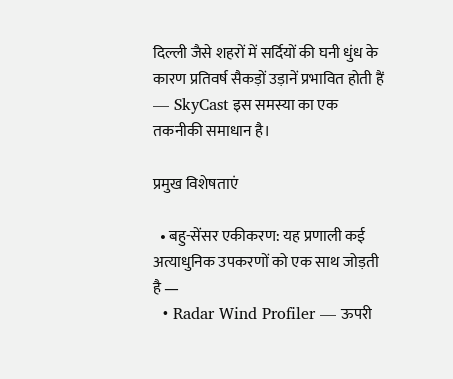दिल्ली जैसे शहरों में सर्दियों की घनी धुंध के कारण प्रतिवर्ष सैकड़ों उड़ानें प्रभावित होती हैं — SkyCast इस समस्या का एक तकनीकी समाधान है।

प्रमुख विशेषताएं

  • बहु-सेंसर एकीकरण: यह प्रणाली कई अत्याधुनिक उपकरणों को एक साथ जोड़ती है —
  • Radar Wind Profiler — ऊपरी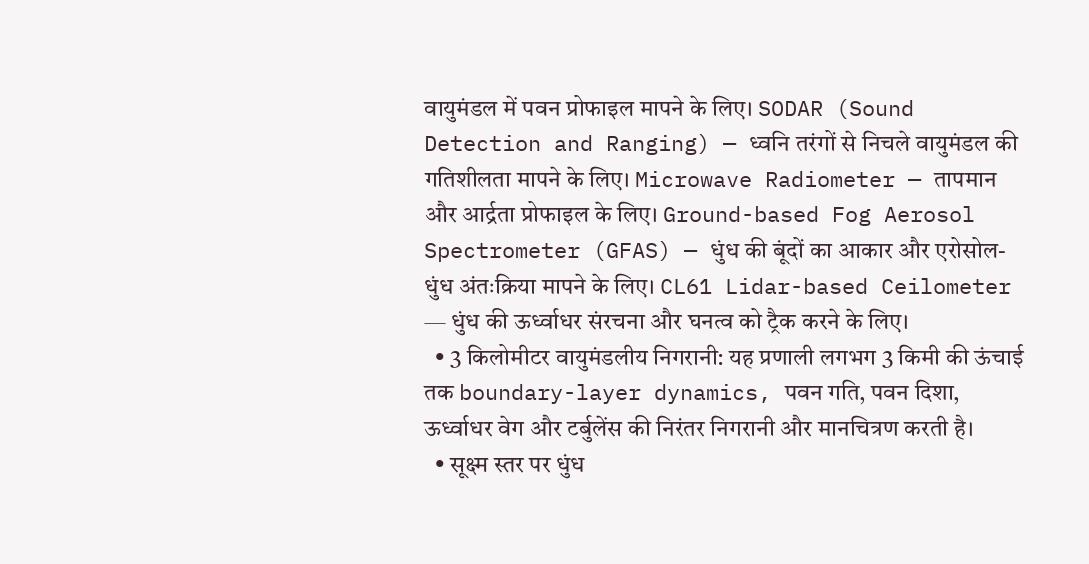वायुमंडल में पवन प्रोफाइल मापने के लिए। SODAR (Sound Detection and Ranging) — ध्वनि तरंगों से निचले वायुमंडल की गतिशीलता मापने के लिए। Microwave Radiometer — तापमान और आर्द्रता प्रोफाइल के लिए। Ground-based Fog Aerosol Spectrometer (GFAS) — धुंध की बूंदों का आकार और एरोसोल-धुंध अंतःक्रिया मापने के लिए। CL61 Lidar-based Ceilometer — धुंध की ऊर्ध्वाधर संरचना और घनत्व को ट्रैक करने के लिए।
  • 3 किलोमीटर वायुमंडलीय निगरानी: यह प्रणाली लगभग 3 किमी की ऊंचाई तक boundary-layer dynamics, पवन गति, पवन दिशा, ऊर्ध्वाधर वेग और टर्बुलेंस की निरंतर निगरानी और मानचित्रण करती है।
  • सूक्ष्म स्तर पर धुंध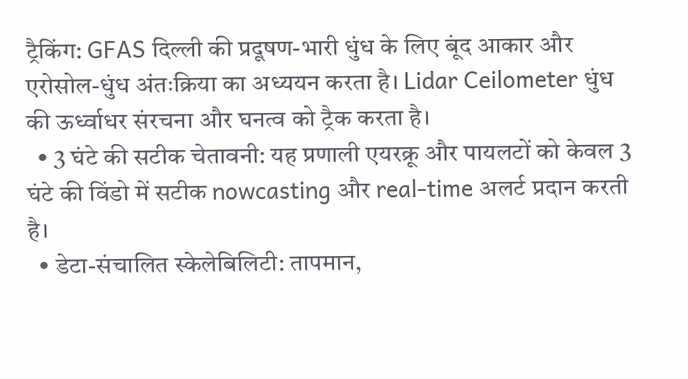ट्रैकिंग: GFAS दिल्ली की प्रदूषण-भारी धुंध के लिए बूंद आकार और एरोसोल-धुंध अंतःक्रिया का अध्ययन करता है। Lidar Ceilometer धुंध की ऊर्ध्वाधर संरचना और घनत्व को ट्रैक करता है।
  • 3 घंटे की सटीक चेतावनी: यह प्रणाली एयरक्रू और पायलटों को केवल 3 घंटे की विंडो में सटीक nowcasting और real-time अलर्ट प्रदान करती है।
  • डेटा-संचालित स्केलेबिलिटी: तापमान,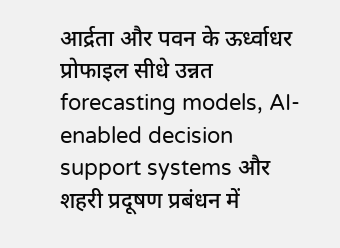आर्द्रता और पवन के ऊर्ध्वाधर प्रोफाइल सीधे उन्नत forecasting models, AI-enabled decision support systems और शहरी प्रदूषण प्रबंधन में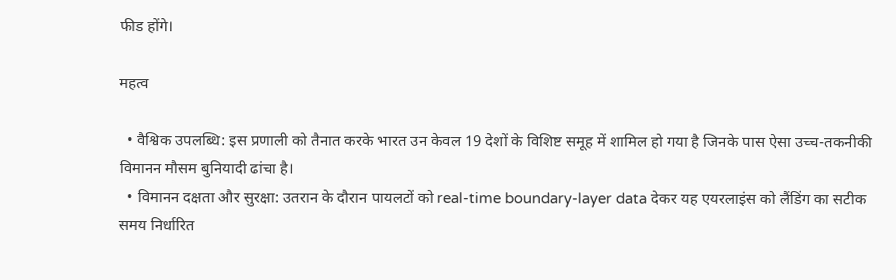फीड होंगे।

महत्व

  • वैश्विक उपलब्धि: इस प्रणाली को तैनात करके भारत उन केवल 19 देशों के विशिष्ट समूह में शामिल हो गया है जिनके पास ऐसा उच्च-तकनीकी विमानन मौसम बुनियादी ढांचा है।
  • विमानन दक्षता और सुरक्षा: उतरान के दौरान पायलटों को real-time boundary-layer data देकर यह एयरलाइंस को लैंडिंग का सटीक समय निर्धारित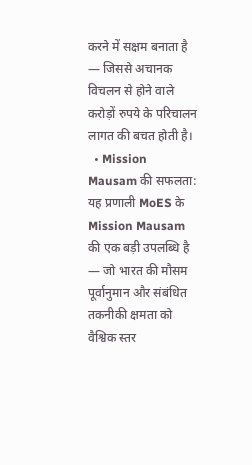करने में सक्षम बनाता है — जिससे अचानक विचलन से होने वाले करोड़ों रुपये के परिचालन लागत की बचत होती है।
  • Mission Mausam की सफलता: यह प्रणाली MoES के Mission Mausam की एक बड़ी उपलब्धि है — जो भारत की मौसम पूर्वानुमान और संबंधित तकनीकी क्षमता को वैश्विक स्तर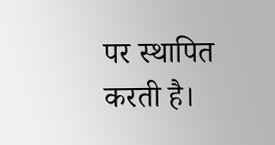पर स्थापित करती है।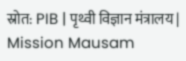स्रोत: PIB | पृथ्वी विज्ञान मंत्रालय | Mission Mausam